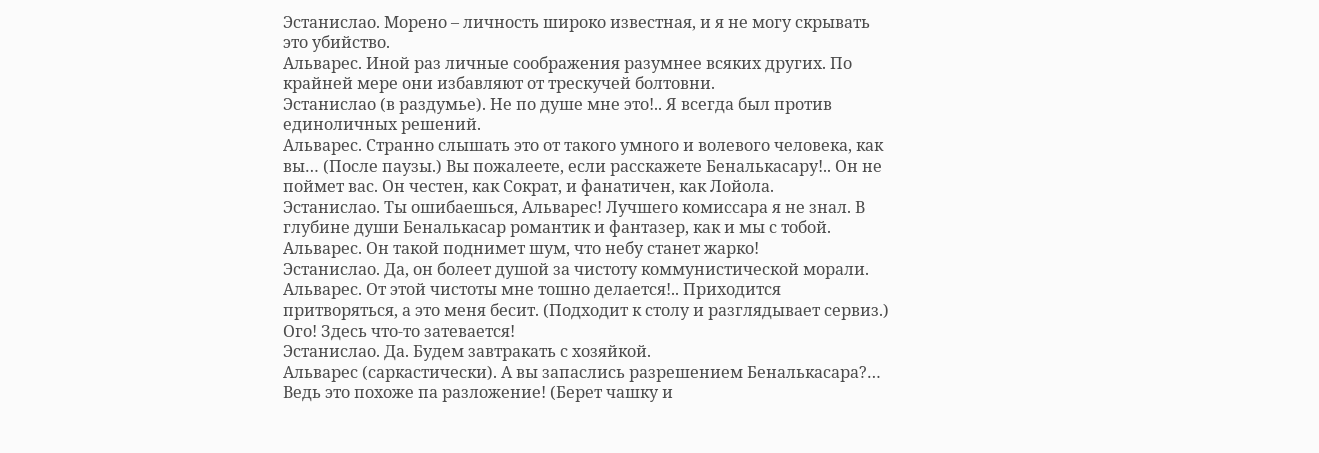Эстанислао. Морено – личность широко известная, и я не могу скрывать это убийство.
Альварес. Иной раз личные соображения разумнее всяких других. По крайней мере они избавляют от трескучей болтовни.
Эстанислао (в раздумье). Не по душе мне это!.. Я всегда был против единоличных решений.
Альварес. Странно слышать это от такого умного и волевого человека, как вы… (После паузы.) Вы пожалеете, если расскажете Беналькасару!.. Он не поймет вас. Он честен, как Сократ, и фанатичен, как Лойола.
Эстанислао. Ты ошибаешься, Альварес! Лучшего комиссара я не знал. В глубине души Беналькасар романтик и фантазер, как и мы с тобой.
Альварес. Он такой поднимет шум, что небу станет жарко!
Эстанислао. Да, он болеет душой за чистоту коммунистической морали.
Альварес. От этой чистоты мне тошно делается!.. Приходится притворяться, а это меня бесит. (Подходит к столу и разглядывает сервиз.) Ого! Здесь что-то затевается!
Эстанислао. Да. Будем завтракать с хозяйкой.
Альварес (саркастически). А вы запаслись разрешением Беналькасара?… Ведь это похоже па разложение! (Берет чашку и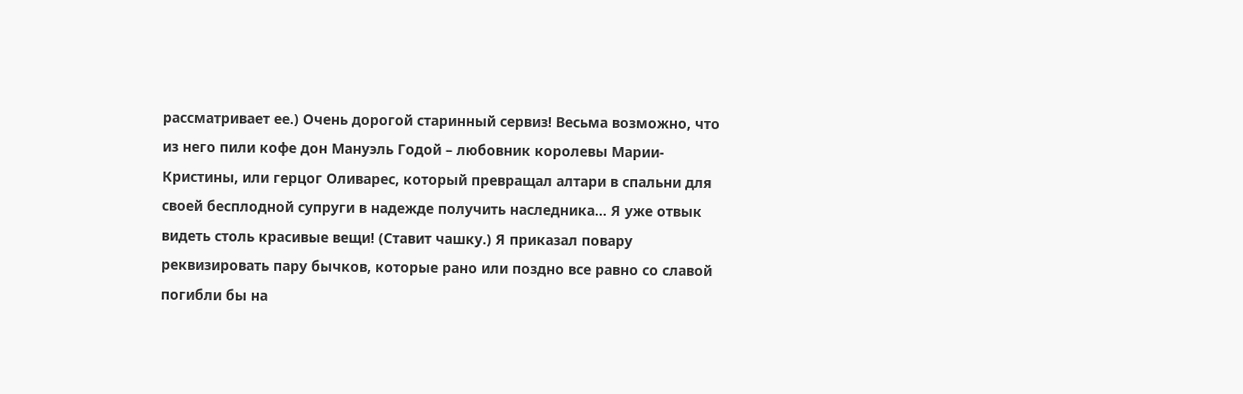рассматривает ее.) Очень дорогой старинный сервиз! Весьма возможно, что из него пили кофе дон Мануэль Годой – любовник королевы Марии-Кристины, или герцог Оливарес, который превращал алтари в спальни для своей бесплодной супруги в надежде получить наследника… Я уже отвык видеть столь красивые вещи! (Ставит чашку.) Я приказал повару реквизировать пару бычков, которые рано или поздно все равно со славой погибли бы на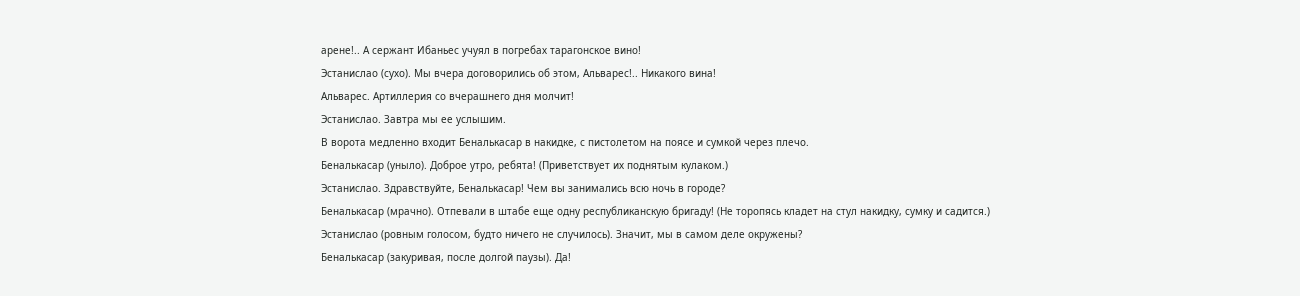арене!.. А сержант Ибаньес учуял в погребах тарагонское вино!
Эстанислао (сухо). Мы вчера договорились об этом, Альварес!.. Никакого вина!
Альварес. Артиллерия со вчерашнего дня молчит!
Эстанислао. Завтра мы ее услышим.
В ворота медленно входит Беналькасар в накидке, с пистолетом на поясе и сумкой через плечо.
Беналькасар (уныло). Доброе утро, ребята! (Приветствует их поднятым кулаком.)
Эстанислао. Здравствуйте, Беналькасар! Чем вы занимались всю ночь в городе?
Беналькасар (мрачно). Отпевали в штабе еще одну республиканскую бригаду! (Не торопясь кладет на стул накидку, сумку и садится.)
Эстанислао (ровным голосом, будто ничего не случилось). Значит, мы в самом деле окружены?
Беналькасар (закуривая, после долгой паузы). Да!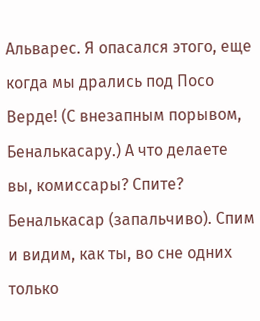Альварес. Я опасался этого, еще когда мы дрались под Посо Верде! (С внезапным порывом, Беналькасару.) А что делаете вы, комиссары? Спите?
Беналькасар (запальчиво). Спим и видим, как ты, во сне одних только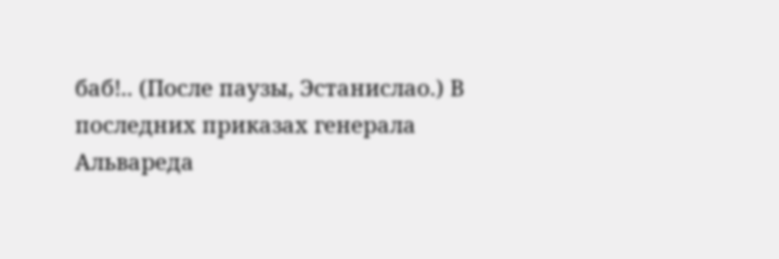баб!.. (После паузы, Эстанислао.) В последних приказах генерала Альвареда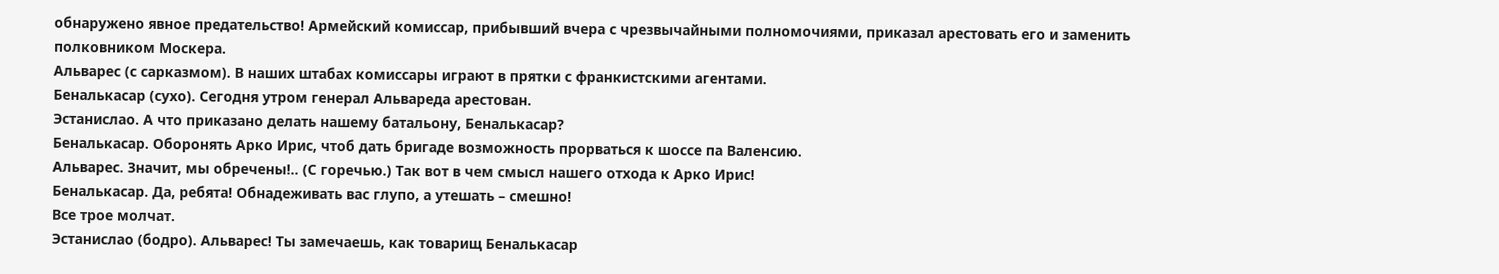обнаружено явное предательство! Армейский комиссар, прибывший вчера с чрезвычайными полномочиями, приказал арестовать его и заменить полковником Москера.
Альварес (с сарказмом). В наших штабах комиссары играют в прятки с франкистскими агентами.
Беналькасар (сухо). Сегодня утром генерал Альвареда арестован.
Эстанислао. А что приказано делать нашему батальону, Беналькасар?
Беналькасар. Оборонять Арко Ирис, чтоб дать бригаде возможность прорваться к шоссе па Валенсию.
Альварес. Значит, мы обречены!.. (С горечью.) Так вот в чем смысл нашего отхода к Арко Ирис!
Беналькасар. Да, ребята! Обнадеживать вас глупо, а утешать – смешно!
Все трое молчат.
Эстанислао (бодро). Альварес! Ты замечаешь, как товарищ Беналькасар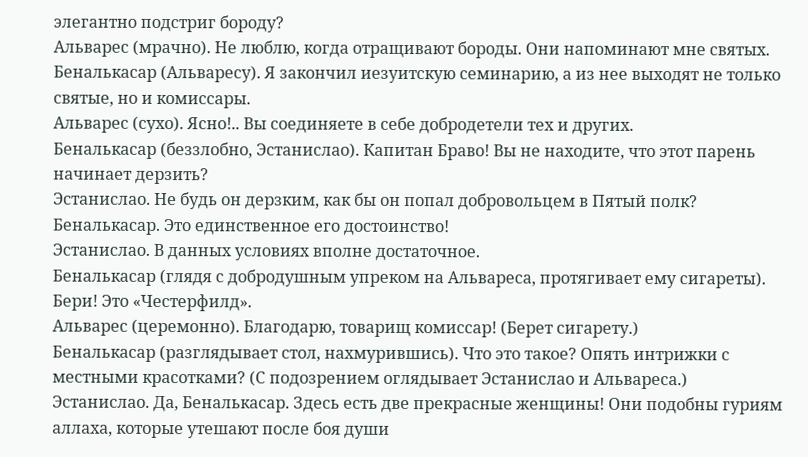элегантно подстриг бороду?
Альварес (мрачно). Не люблю, когда отращивают бороды. Они напоминают мне святых.
Беналькасар (Альваресу). Я закончил иезуитскую семинарию, а из нее выходят не только святые, но и комиссары.
Альварес (сухо). Ясно!.. Вы соединяете в себе добродетели тех и других.
Беналькасар (беззлобно, Эстанислао). Капитан Браво! Вы не находите, что этот парень начинает дерзить?
Эстанислао. Не будь он дерзким, как бы он попал добровольцем в Пятый полк?
Беналькасар. Это единственное его достоинство!
Эстанислао. В данных условиях вполне достаточное.
Беналькасар (глядя с добродушным упреком на Альвареса, протягивает ему сигареты). Бери! Это «Честерфилд».
Альварес (церемонно). Благодарю, товарищ комиссар! (Берет сигарету.)
Беналькасар (разглядывает стол, нахмурившись). Что это такое? Опять интрижки с местными красотками? (С подозрением оглядывает Эстанислао и Альвареса.)
Эстанислао. Да, Беналькасар. Здесь есть две прекрасные женщины! Они подобны гуриям аллаха, которые утешают после боя души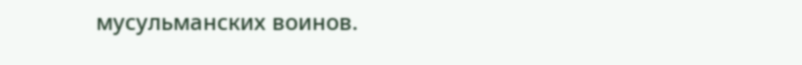мусульманских воинов.